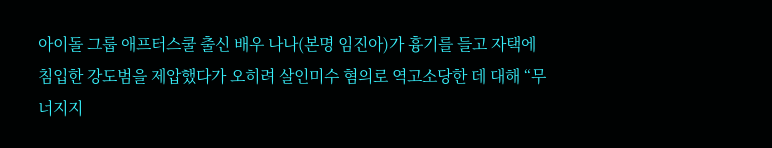아이돌 그룹 애프터스쿨 출신 배우 나나(본명 임진아)가 흉기를 들고 자택에 침입한 강도범을 제압했다가 오히려 살인미수 혐의로 역고소당한 데 대해 “무너지지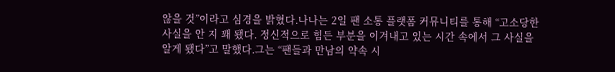않을 것”이라고 심경을 밝혔다.나나는 2일 팬 소통 플랫폼 커뮤니티를 통해 “고소당한 사실을 안 지 꽤 됐다. 정신적으로 힘든 부분을 이겨내고 있는 시간 속에서 그 사실을 알게 됐다”고 말했다.그는 “팬들과 만남의 약속 시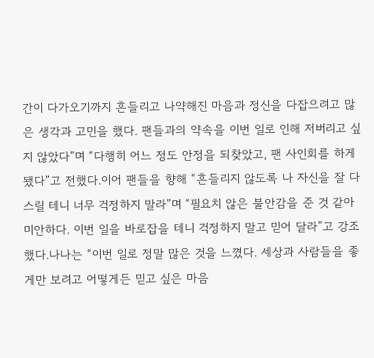간이 다가오기까지 흔들리고 나약해진 마음과 정신을 다잡으려고 많은 생각과 고민을 했다. 팬들과의 약속을 이번 일로 인해 저버리고 싶지 않았다”며 “다행히 어느 정도 안정을 되찾았고, 팬 사인회를 하게 됐다”고 전했다.이어 팬들을 향해 “흔들리지 않도록 나 자신을 잘 다스릴 테니 너무 걱정하지 말라”며 “필요치 않은 불안감을 준 것 같아 미안하다. 이번 일을 바로잡을 테니 걱정하지 말고 믿어 달라”고 강조했다.나나는 “이번 일로 정말 많은 것을 느꼈다. 세상과 사람들을 좋게만 보려고 어떻게든 믿고 싶은 마음